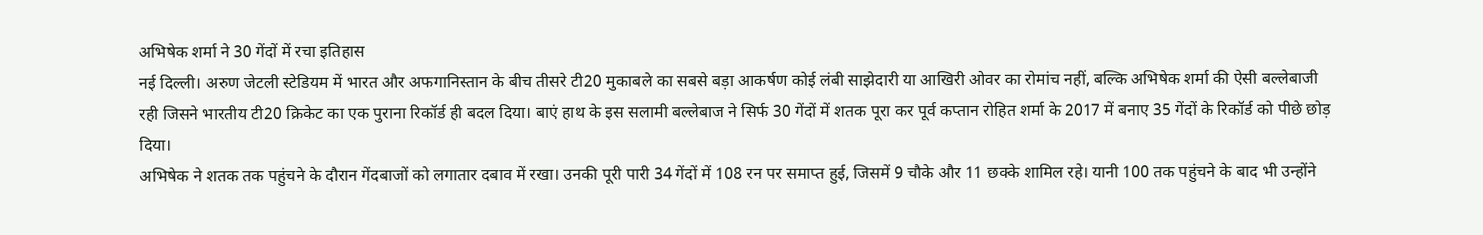अभिषेक शर्मा ने 30 गेंदों में रचा इतिहास
नई दिल्ली। अरुण जेटली स्टेडियम में भारत और अफगानिस्तान के बीच तीसरे टी20 मुकाबले का सबसे बड़ा आकर्षण कोई लंबी साझेदारी या आखिरी ओवर का रोमांच नहीं, बल्कि अभिषेक शर्मा की ऐसी बल्लेबाजी रही जिसने भारतीय टी20 क्रिकेट का एक पुराना रिकॉर्ड ही बदल दिया। बाएं हाथ के इस सलामी बल्लेबाज ने सिर्फ 30 गेंदों में शतक पूरा कर पूर्व कप्तान रोहित शर्मा के 2017 में बनाए 35 गेंदों के रिकॉर्ड को पीछे छोड़ दिया।
अभिषेक ने शतक तक पहुंचने के दौरान गेंदबाजों को लगातार दबाव में रखा। उनकी पूरी पारी 34 गेंदों में 108 रन पर समाप्त हुई, जिसमें 9 चौके और 11 छक्के शामिल रहे। यानी 100 तक पहुंचने के बाद भी उन्होंने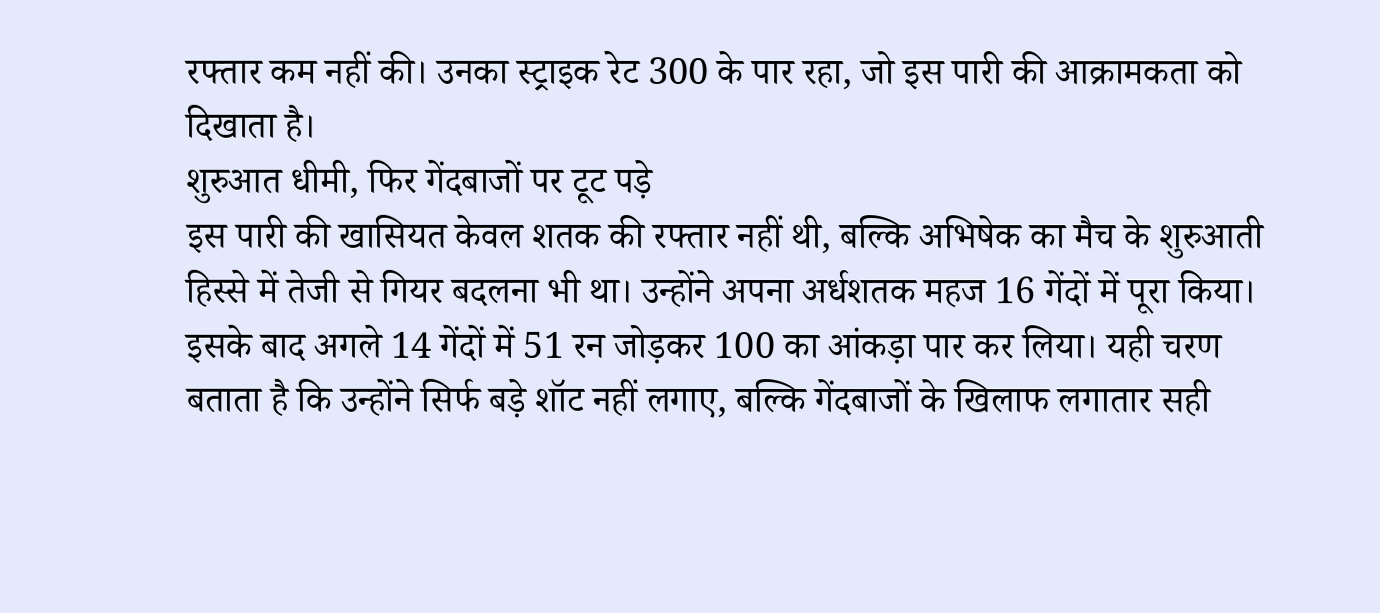रफ्तार कम नहीं की। उनका स्ट्राइक रेट 300 के पार रहा, जो इस पारी की आक्रामकता को दिखाता है।
शुरुआत धीमी, फिर गेंदबाजों पर टूट पड़े
इस पारी की खासियत केवल शतक की रफ्तार नहीं थी, बल्कि अभिषेक का मैच के शुरुआती हिस्से में तेजी से गियर बदलना भी था। उन्होंने अपना अर्धशतक महज 16 गेंदों में पूरा किया। इसके बाद अगले 14 गेंदों में 51 रन जोड़कर 100 का आंकड़ा पार कर लिया। यही चरण बताता है कि उन्होंने सिर्फ बड़े शॉट नहीं लगाए, बल्कि गेंदबाजों के खिलाफ लगातार सही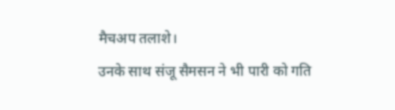मैचअप तलाशे।
उनके साथ संजू सैमसन ने भी पारी को गति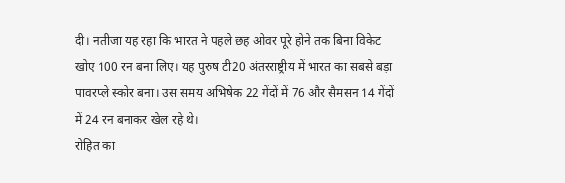दी। नतीजा यह रहा कि भारत ने पहले छह ओवर पूरे होने तक बिना विकेट खोए 100 रन बना लिए। यह पुरुष टी20 अंतरराष्ट्रीय में भारत का सबसे बड़ा पावरप्ले स्कोर बना। उस समय अभिषेक 22 गेंदों में 76 और सैमसन 14 गेंदों में 24 रन बनाकर खेल रहे थे।
रोहित का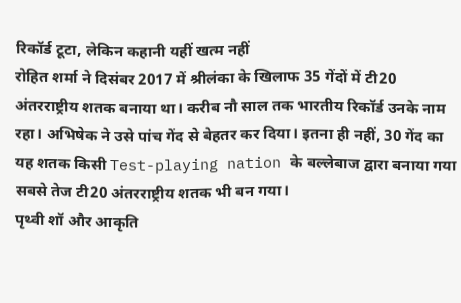रिकॉर्ड टूटा, लेकिन कहानी यहीं खत्म नहीं
रोहित शर्मा ने दिसंबर 2017 में श्रीलंका के खिलाफ 35 गेंदों में टी20 अंतरराष्ट्रीय शतक बनाया था। करीब नौ साल तक भारतीय रिकॉर्ड उनके नाम रहा। अभिषेक ने उसे पांच गेंद से बेहतर कर दिया। इतना ही नहीं, 30 गेंद का यह शतक किसी Test-playing nation के बल्लेबाज द्वारा बनाया गया सबसे तेज टी20 अंतरराष्ट्रीय शतक भी बन गया।
पृथ्वी शॉ और आकृति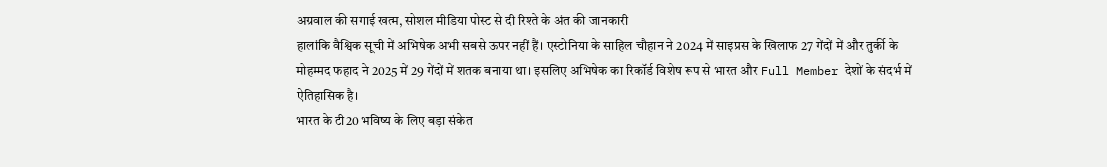अग्रवाल की सगाई खत्म, सोशल मीडिया पोस्ट से दी रिश्ते के अंत की जानकारी
हालांकि वैश्विक सूची में अभिषेक अभी सबसे ऊपर नहीं हैं। एस्टोनिया के साहिल चौहान ने 2024 में साइप्रस के खिलाफ 27 गेंदों में और तुर्की के मोहम्मद फहाद ने 2025 में 29 गेंदों में शतक बनाया था। इसलिए अभिषेक का रिकॉर्ड विशेष रूप से भारत और Full Member देशों के संदर्भ में ऐतिहासिक है।
भारत के टी20 भविष्य के लिए बड़ा संकेत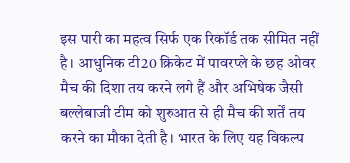इस पारी का महत्व सिर्फ एक रिकॉर्ड तक सीमित नहीं है। आधुनिक टी20 क्रिकेट में पावरप्ले के छह ओवर मैच की दिशा तय करने लगे हैं और अभिषेक जैसी बल्लेबाजी टीम को शुरुआत से ही मैच की शर्तें तय करने का मौका देती है। भारत के लिए यह विकल्प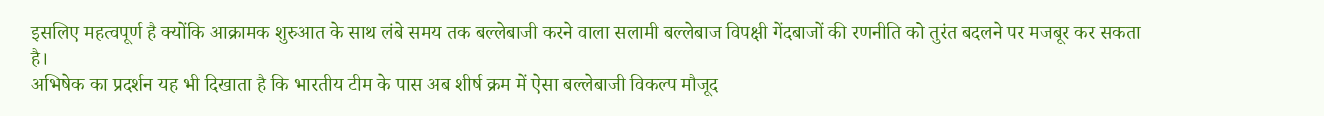इसलिए महत्वपूर्ण है क्योंकि आक्रामक शुरुआत के साथ लंबे समय तक बल्लेबाजी करने वाला सलामी बल्लेबाज विपक्षी गेंदबाजों की रणनीति को तुरंत बदलने पर मजबूर कर सकता है।
अभिषेक का प्रदर्शन यह भी दिखाता है कि भारतीय टीम के पास अब शीर्ष क्रम में ऐसा बल्लेबाजी विकल्प मौजूद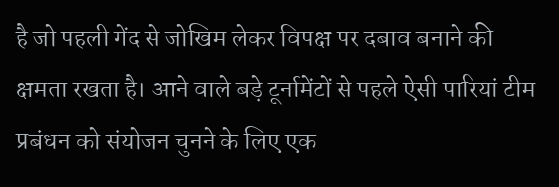है जो पहली गेंद से जोखिम लेकर विपक्ष पर दबाव बनाने की क्षमता रखता है। आने वाले बड़े टूर्नामेंटों से पहले ऐसी पारियां टीम प्रबंधन को संयोजन चुनने के लिए एक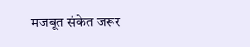मजबूत संकेत जरूर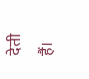देती हैं।